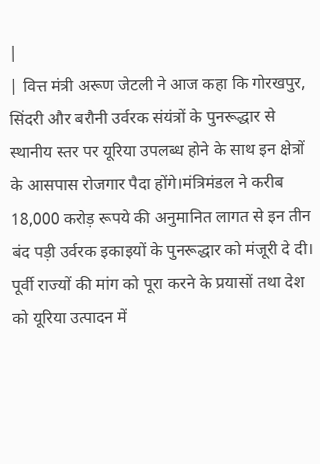|
| वित्त मंत्री अरूण जेटली ने आज कहा कि गोरखपुर, सिंदरी और बरौनी उर्वरक संयंत्रों के पुनरूद्धार से स्थानीय स्तर पर यूरिया उपलब्ध होने के साथ इन क्षेत्रों के आसपास रोजगार पैदा होंगे।मंत्रिमंडल ने करीब 18,000 करोड़ रूपये की अनुमानित लागत से इन तीन बंद पड़ी उर्वरक इकाइयों के पुनरूद्धार को मंजूरी दे दी। पूर्वी राज्यों की मांग को पूरा करने के प्रयासों तथा देश को यूरिया उत्पादन में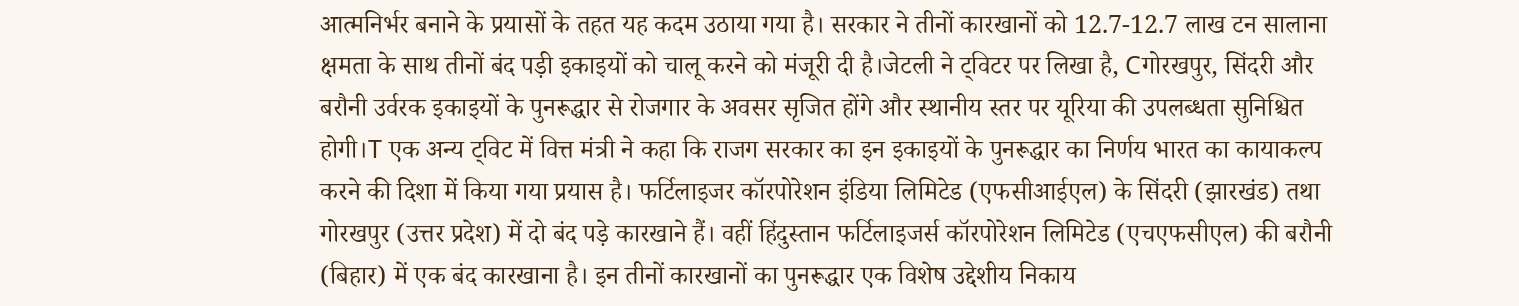आत्मनिर्भर बनाने के प्रयासों के तहत यह कदम उठाया गया है। सरकार ने तीनों कारखानों को 12.7-12.7 लाख टन सालाना क्षमता के साथ तीनों बंद पड़ी इकाइयों को चालू करने को मंजूरी दी है।जेटली ने ट्विटर पर लिखा है, Сगोरखपुर, सिंदरी और बरौनी उर्वरक इकाइयों के पुनरूद्धार से रोजगार के अवसर सृजित होंगे और स्थानीय स्तर पर यूरिया की उपलब्धता सुनिश्चित होगी।Т एक अन्य ट्विट में वित्त मंत्री ने कहा कि राजग सरकार का इन इकाइयों के पुनरूद्धार का निर्णय भारत का कायाकल्प करने की दिशा में किया गया प्रयास है। फर्टिलाइजर कॉरपोरेशन इंडिया लिमिटेड (एफसीआईएल) के सिंदरी (झारखंड) तथा गोरखपुर (उत्तर प्रदेश) में दो बंद पड़े कारखाने हैं। वहीं हिंदुस्तान फर्टिलाइजर्स कॉरपोरेशन लिमिटेड (एचएफसीएल) की बरौनी (बिहार) में एक बंद कारखाना है। इन तीनों कारखानों का पुनरूद्धार एक विशेष उद्देशीय निकाय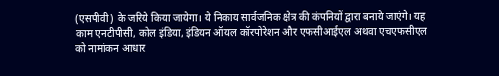(एसपीवी) के जरिये किया जायेगा। ये निकाय सार्वजनिक क्षेत्र की कंपनियों द्वारा बनाये जाएंगे। यह काम एनटीपीसी, कोल इंडिया, इंडियन ऑयल कॉरपोरेशन और एफसीआईएल अथवा एचएफसीएल को नामांकन आधार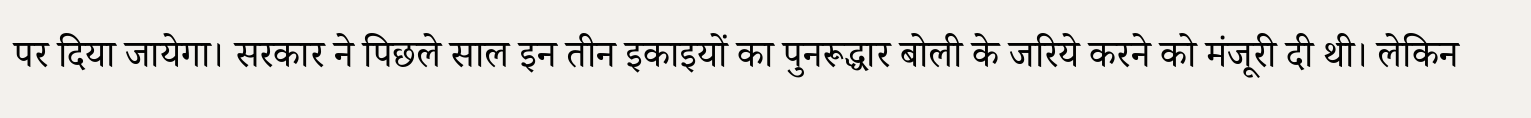पर दिया जायेगा। सरकार ने पिछले साल इन तीन इकाइयों का पुनरूद्धार बोली के जरिये करने को मंजूरी दी थी। लेकिन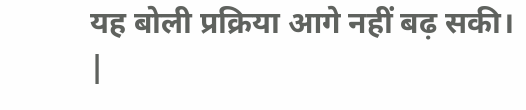यह बोली प्रक्रिया आगे नहीं बढ़ सकी।
|